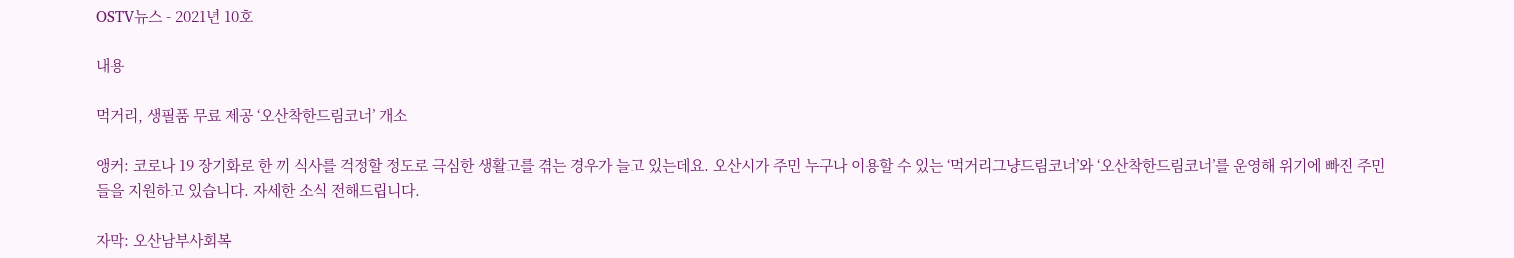OSTV뉴스 - 2021년 10호

내용

먹거리, 생필품 무료 제공 ‘오산착한드림코너’ 개소

앵커: 코로나 19 장기화로 한 끼 식사를 걱정할 정도로 극심한 생활고를 겪는 경우가 늘고 있는데요. 오산시가 주민 누구나 이용할 수 있는 ‘먹거리그냥드림코너’와 ‘오산착한드림코너’를 운영해 위기에 빠진 주민들을 지원하고 있습니다. 자세한 소식 전해드립니다.

자막: 오산남부사회복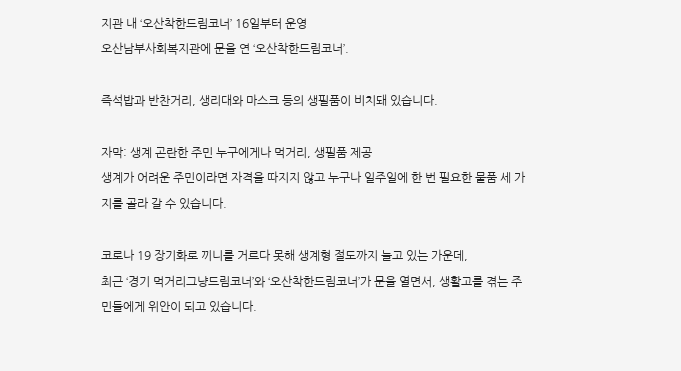지관 내 ‘오산착한드림코너’ 16일부터 운영
오산남부사회복지관에 문을 연 ‘오산착한드림코너’.

즉석밥과 반찬거리, 생리대와 마스크 등의 생필품이 비치돼 있습니다.

자막: 생계 곤란한 주민 누구에게나 먹거리, 생필품 제공
생계가 어려운 주민이라면 자격을 따지지 않고 누구나 일주일에 한 번 필요한 물품 세 가지를 골라 갈 수 있습니다.

코로나 19 장기화로 끼니를 거르다 못해 생계형 절도까지 늘고 있는 가운데,
최근 ‘경기 먹거리그냥드림코너’와 ‘오산착한드림코너’가 문을 열면서, 생활고를 겪는 주민들에게 위안이 되고 있습니다.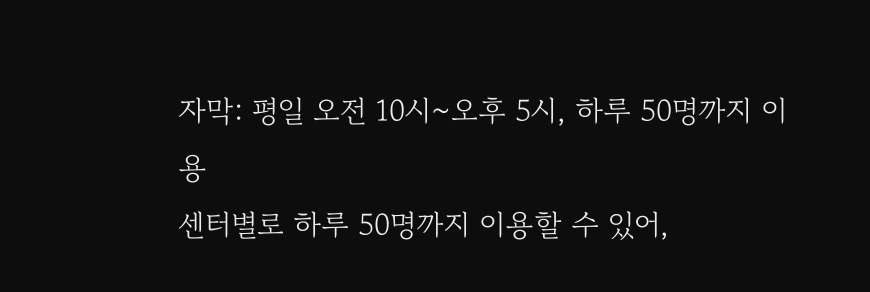자막: 평일 오전 10시~오후 5시, 하루 50명까지 이용
센터별로 하루 50명까지 이용할 수 있어,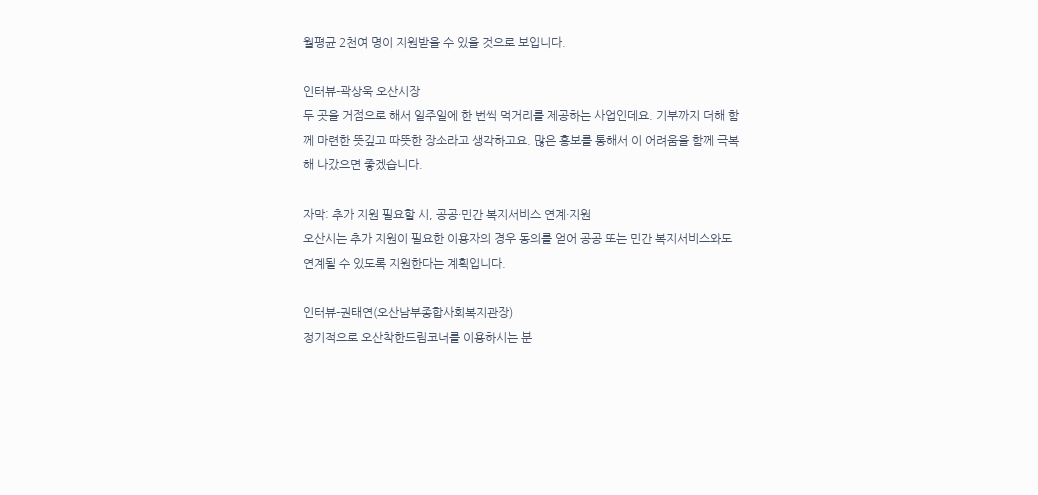월평균 2천여 명이 지원받을 수 있을 것으로 보입니다.

인터뷰-곽상욱 오산시장
두 곳을 거점으로 해서 일주일에 한 번씩 먹거리를 제공하는 사업인데요. 기부까지 더해 함께 마련한 뜻깊고 따뜻한 장소라고 생각하고요. 많은 홍보를 통해서 이 어려움을 함께 극복해 나갔으면 좋겠습니다.

자막: 추가 지원 필요할 시, 공공·민간 복지서비스 연계·지원
오산시는 추가 지원이 필요한 이용자의 경우 동의를 얻어 공공 또는 민간 복지서비스와도 연계될 수 있도록 지원한다는 계획입니다.

인터뷰-권태연(오산남부종합사회복지관장)
정기적으로 오산착한드림코너를 이용하시는 분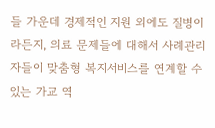들 가운데 경제적인 지원 외에도 질병이라든지, 의료 문제들에 대해서 사례관리자들이 맞춤형 복지서비스를 연계할 수 있는 가교 역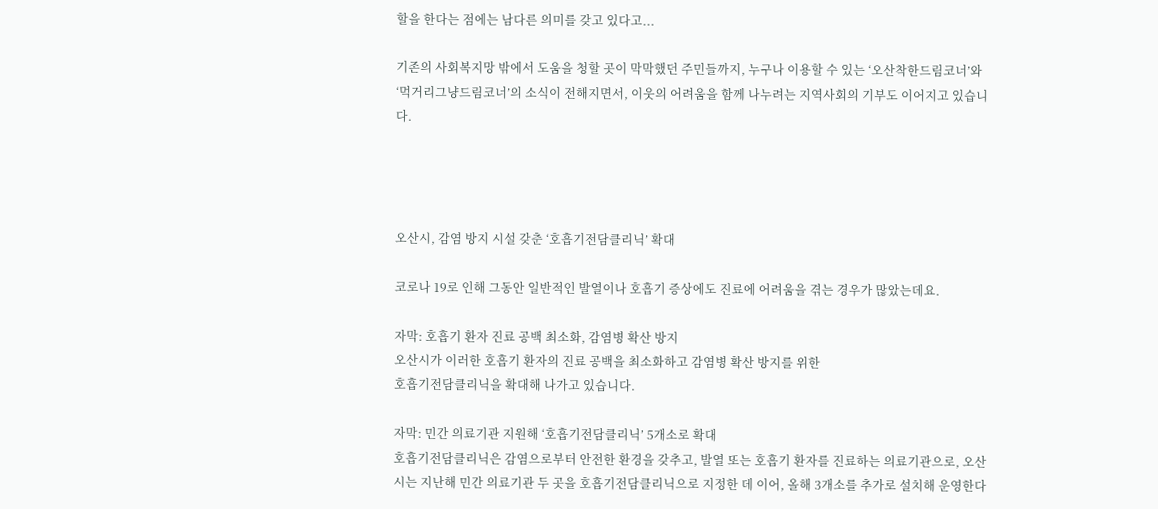할을 한다는 점에는 남다른 의미를 갖고 있다고...

기존의 사회복지망 밖에서 도움을 청할 곳이 막막했던 주민들까지, 누구나 이용할 수 있는 ‘오산착한드림코너’와 ‘먹거리그냥드림코너’의 소식이 전해지면서, 이웃의 어려움을 함께 나누려는 지역사회의 기부도 이어지고 있습니다.




오산시, 감염 방지 시설 갖춘 ‘호흡기전담클리닉’ 확대

코로나 19로 인해 그동안 일반적인 발열이나 호흡기 증상에도 진료에 어려움을 겪는 경우가 많았는데요.

자막: 호흡기 환자 진료 공백 최소화, 감염병 확산 방지
오산시가 이러한 호흡기 환자의 진료 공백을 최소화하고 감염병 확산 방지를 위한
호흡기전담클리닉을 확대해 나가고 있습니다.

자막: 민간 의료기관 지원해 ‘호흡기전담클리닉’ 5개소로 확대
호흡기전담클리닉은 감염으로부터 안전한 환경을 갖추고, 발열 또는 호흡기 환자를 진료하는 의료기관으로, 오산시는 지난해 민간 의료기관 두 곳을 호흡기전담클리닉으로 지정한 데 이어, 올해 3개소를 추가로 설치해 운영한다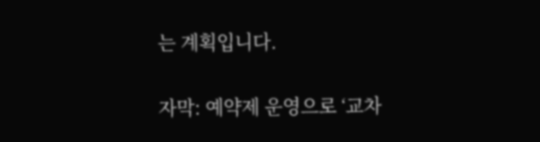는 계획입니다.

자막: 예약제 운영으로 ‘교차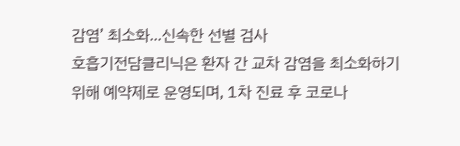감염’ 최소화...신속한 선별 검사
호흡기전담클리닉은 환자 간 교차 감염을 최소화하기 위해 예약제로 운영되며, 1차 진료 후 코로나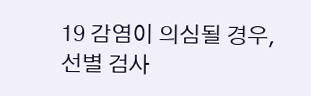19 감염이 의심될 경우, 선별 검사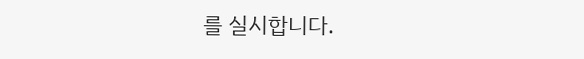를 실시합니다.